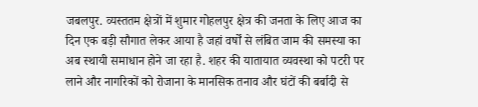जबलपुर. व्यस्ततम क्षेत्रों में शुमार गोहलपुर क्षेत्र की जनता के लिए आज का दिन एक बड़ी सौगात लेकर आया है जहां वर्षों से लंबित जाम की समस्या का अब स्थायी समाधान होने जा रहा है. शहर की यातायात व्यवस्था को पटरी पर लाने और नागरिकों को रोजाना के मानसिक तनाव और घंटों की बर्बादी से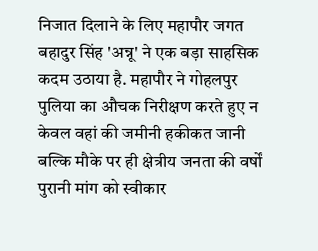निजात दिलाने के लिए महापौर जगत बहादुर सिंह 'अन्नू' ने एक बड़ा साहसिक कदम उठाया है. महापौर ने गोहलपुर पुलिया का औचक निरीक्षण करते हुए न केवल वहां की जमीनी हकीकत जानी बल्कि मौके पर ही क्षेत्रीय जनता की वर्षों पुरानी मांग को स्वीकार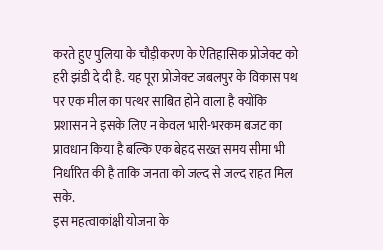करते हुए पुलिया के चौड़ीकरण के ऐतिहासिक प्रोजेक्ट को हरी झंडी दे दी है. यह पूरा प्रोजेक्ट जबलपुर के विकास पथ पर एक मील का पत्थर साबित होने वाला है क्योंकि प्रशासन ने इसके लिए न केवल भारी-भरकम बजट का प्रावधान किया है बल्कि एक बेहद सख्त समय सीमा भी निर्धारित की है ताकि जनता को जल्द से जल्द राहत मिल सके.
इस महत्वाकांक्षी योजना के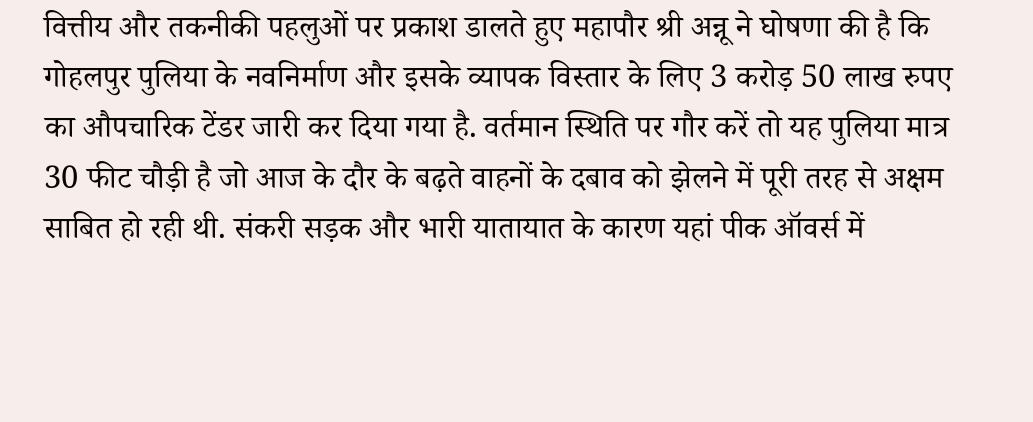वित्तीय और तकनीकी पहलुओं पर प्रकाश डालते हुए महापौर श्री अन्नू ने घोषणा की है कि गोहलपुर पुलिया के नवनिर्माण और इसके व्यापक विस्तार के लिए 3 करोड़ 50 लाख रुपए का औपचारिक टेंडर जारी कर दिया गया है. वर्तमान स्थिति पर गौर करें तो यह पुलिया मात्र 30 फीट चौड़ी है जो आज के दौर के बढ़ते वाहनों के दबाव को झेलने में पूरी तरह से अक्षम साबित हो रही थी. संकरी सड़क और भारी यातायात के कारण यहां पीक ऑवर्स में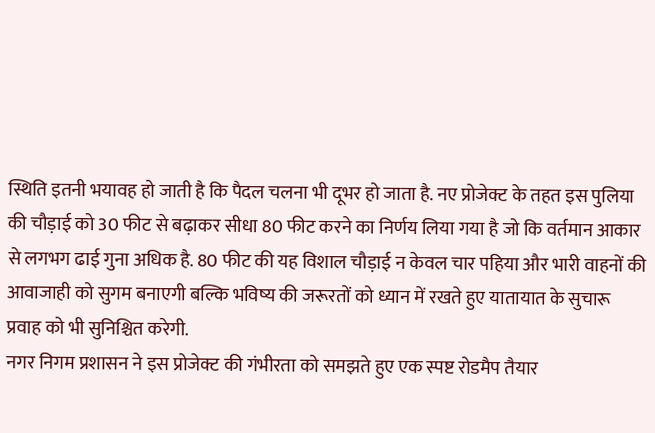स्थिति इतनी भयावह हो जाती है कि पैदल चलना भी दूभर हो जाता है. नए प्रोजेक्ट के तहत इस पुलिया की चौड़ाई को 30 फीट से बढ़ाकर सीधा 80 फीट करने का निर्णय लिया गया है जो कि वर्तमान आकार से लगभग ढाई गुना अधिक है. 80 फीट की यह विशाल चौड़ाई न केवल चार पहिया और भारी वाहनों की आवाजाही को सुगम बनाएगी बल्कि भविष्य की जरूरतों को ध्यान में रखते हुए यातायात के सुचारू प्रवाह को भी सुनिश्चित करेगी.
नगर निगम प्रशासन ने इस प्रोजेक्ट की गंभीरता को समझते हुए एक स्पष्ट रोडमैप तैयार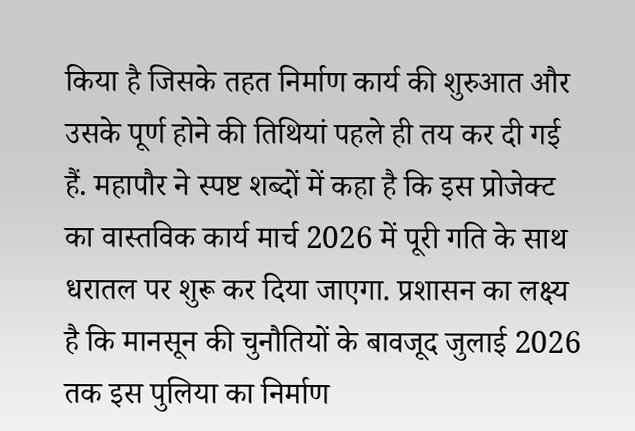किया है जिसके तहत निर्माण कार्य की शुरुआत और उसके पूर्ण होने की तिथियां पहले ही तय कर दी गई हैं. महापौर ने स्पष्ट शब्दों में कहा है कि इस प्रोजेक्ट का वास्तविक कार्य मार्च 2026 में पूरी गति के साथ धरातल पर शुरू कर दिया जाएगा. प्रशासन का लक्ष्य है कि मानसून की चुनौतियों के बावजूद जुलाई 2026 तक इस पुलिया का निर्माण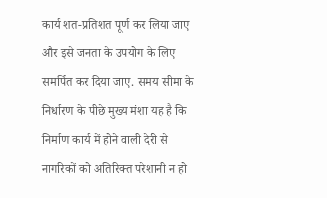कार्य शत-प्रतिशत पूर्ण कर लिया जाए और इसे जनता के उपयोग के लिए समर्पित कर दिया जाए. समय सीमा के निर्धारण के पीछे मुख्य मंशा यह है कि निर्माण कार्य में होने वाली देरी से नागरिकों को अतिरिक्त परेशानी न हो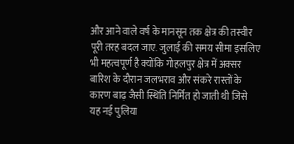और आने वाले वर्ष के मानसून तक क्षेत्र की तस्वीर पूरी तरह बदल जाए. जुलाई की समय सीमा इसलिए भी महत्वपूर्ण है क्योंकि गोहलपुर क्षेत्र में अक्सर बारिश के दौरान जलभराव और संकरे रास्तों के कारण बाढ़ जैसी स्थिति निर्मित हो जाती थी जिसे यह नई पुलिया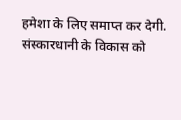हमेशा के लिए समाप्त कर देगी.
संस्कारधानी के विकास को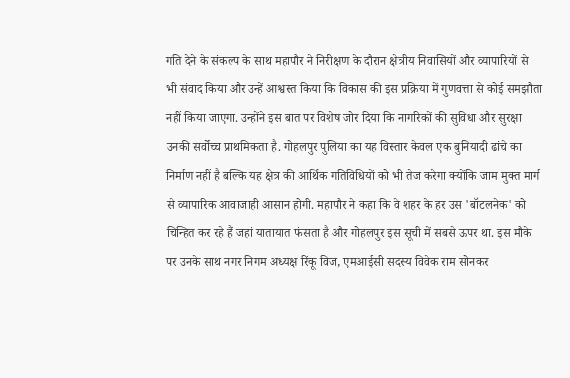गति देने के संकल्प के साथ महापौर ने निरीक्षण के दौरान क्षेत्रीय निवासियों और व्यापारियों से भी संवाद किया और उन्हें आश्वस्त किया कि विकास की इस प्रक्रिया में गुणवत्ता से कोई समझौता नहीं किया जाएगा. उन्होंने इस बात पर विशेष जोर दिया कि नागरिकों की सुविधा और सुरक्षा उनकी सर्वोच्च प्राथमिकता है. गोहलपुर पुलिया का यह विस्तार केवल एक बुनियादी ढांचे का निर्माण नहीं है बल्कि यह क्षेत्र की आर्थिक गतिविधियों को भी तेज करेगा क्योंकि जाम मुक्त मार्ग से व्यापारिक आवाजाही आसान होगी. महापौर ने कहा कि वे शहर के हर उस 'बॉटलनेक' को चिन्हित कर रहे हैं जहां यातायात फंसता है और गोहलपुर इस सूची में सबसे ऊपर था. इस मौके पर उनके साथ नगर निगम अध्यक्ष रिंकू विज, एमआईसी सदस्य विवेक राम सोनकर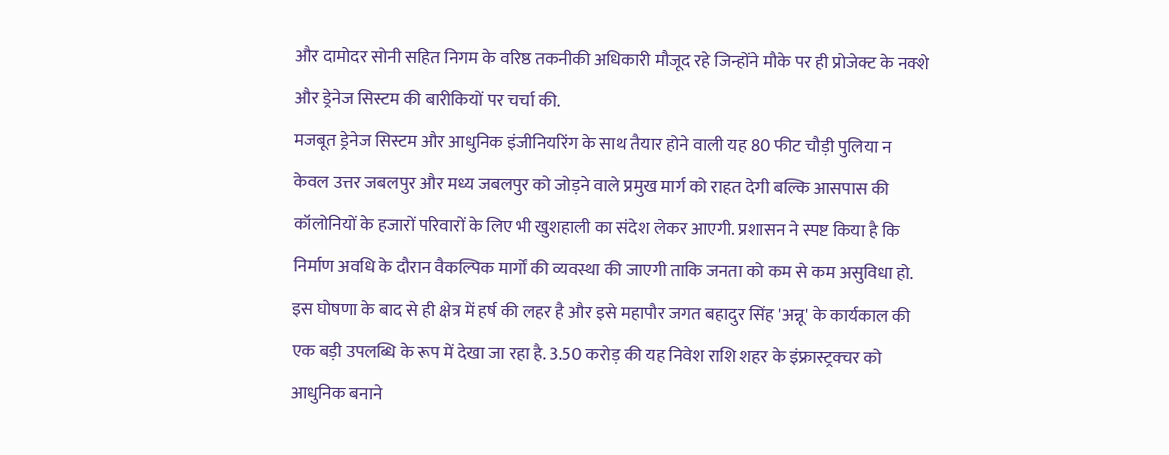और दामोदर सोनी सहित निगम के वरिष्ठ तकनीकी अधिकारी मौजूद रहे जिन्होंने मौके पर ही प्रोजेक्ट के नक्शे और ड्रेनेज सिस्टम की बारीकियों पर चर्चा की.
मजबूत ड्रेनेज सिस्टम और आधुनिक इंजीनियरिंग के साथ तैयार होने वाली यह 80 फीट चौड़ी पुलिया न केवल उत्तर जबलपुर और मध्य जबलपुर को जोड़ने वाले प्रमुख मार्ग को राहत देगी बल्कि आसपास की कॉलोनियों के हजारों परिवारों के लिए भी खुशहाली का संदेश लेकर आएगी. प्रशासन ने स्पष्ट किया है कि निर्माण अवधि के दौरान वैकल्पिक मार्गों की व्यवस्था की जाएगी ताकि जनता को कम से कम असुविधा हो. इस घोषणा के बाद से ही क्षेत्र में हर्ष की लहर है और इसे महापौर जगत बहादुर सिंह 'अन्नू' के कार्यकाल की एक बड़ी उपलब्धि के रूप में देखा जा रहा है. 3.50 करोड़ की यह निवेश राशि शहर के इंफ्रास्ट्रक्चर को आधुनिक बनाने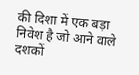की दिशा में एक बड़ा निवेश है जो आने वाले दशकों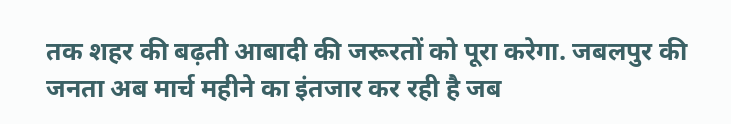तक शहर की बढ़ती आबादी की जरूरतों को पूरा करेगा. जबलपुर की जनता अब मार्च महीने का इंतजार कर रही है जब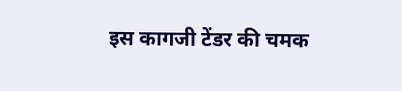इस कागजी टेंडर की चमक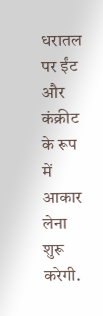धरातल पर ईंट और कंक्रीट के रूप में आकार लेना शुरू करेगी.